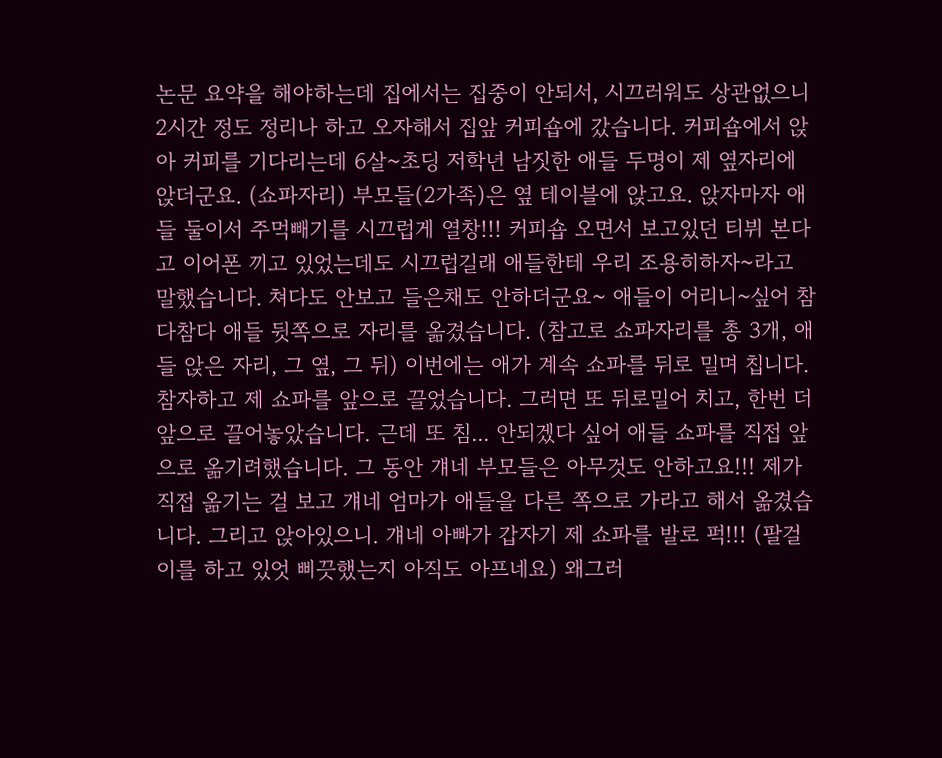논문 요약을 해야하는데 집에서는 집중이 안되서, 시끄러워도 상관없으니 2시간 정도 정리나 하고 오자해서 집앞 커피숍에 갔습니다. 커피숍에서 앉아 커피를 기다리는데 6살~초딩 저학년 남짓한 애들 두명이 제 옆자리에 앉더군요. (쇼파자리) 부모들(2가족)은 옆 테이블에 앉고요. 앉자마자 애들 둘이서 주먹빼기를 시끄럽게 열창!!! 커피숍 오면서 보고있던 티뷔 본다고 이어폰 끼고 있었는데도 시끄럽길래 애들한테 우리 조용히하자~라고 말했습니다. 쳐다도 안보고 들은채도 안하더군요~ 애들이 어리니~싶어 참다참다 애들 뒷쪽으로 자리를 옮겼습니다. (참고로 쇼파자리를 총 3개, 애들 앉은 자리, 그 옆, 그 뒤) 이번에는 애가 계속 쇼파를 뒤로 밀며 칩니다. 참자하고 제 쇼파를 앞으로 끌었습니다. 그러면 또 뒤로밀어 치고, 한번 더 앞으로 끌어놓았습니다. 근데 또 침... 안되겠다 싶어 애들 쇼파를 직접 앞으로 옮기려했습니다. 그 동안 걔네 부모들은 아무것도 안하고요!!! 제가 직접 옮기는 걸 보고 걔네 엄마가 애들을 다른 쪽으로 가라고 해서 옮겼습니다. 그리고 앉아있으니. 걔네 아빠가 갑자기 제 쇼파를 발로 퍽!!! (팔걸이를 하고 있엇 삐끗했는지 아직도 아프네요) 왜그러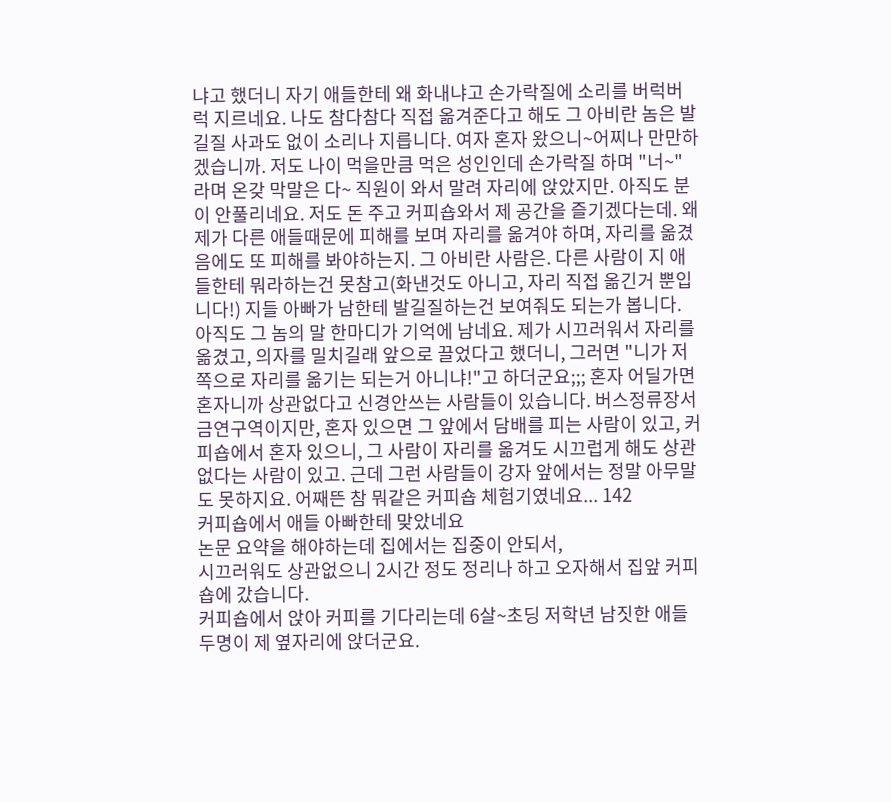냐고 했더니 자기 애들한테 왜 화내냐고 손가락질에 소리를 버럭버럭 지르네요. 나도 참다참다 직접 옮겨준다고 해도 그 아비란 놈은 발길질 사과도 없이 소리나 지릅니다. 여자 혼자 왔으니~어찌나 만만하겠습니까. 저도 나이 먹을만큼 먹은 성인인데 손가락질 하며 "너~"라며 온갖 막말은 다~ 직원이 와서 말려 자리에 앉았지만. 아직도 분이 안풀리네요. 저도 돈 주고 커피숍와서 제 공간을 즐기겠다는데. 왜 제가 다른 애들때문에 피해를 보며 자리를 옮겨야 하며, 자리를 옮겼음에도 또 피해를 봐야하는지. 그 아비란 사람은. 다른 사람이 지 애들한테 뭐라하는건 못참고(화낸것도 아니고, 자리 직접 옮긴거 뿐입니다!) 지들 아빠가 남한테 발길질하는건 보여줘도 되는가 봅니다. 아직도 그 놈의 말 한마디가 기억에 남네요. 제가 시끄러워서 자리를 옮겼고, 의자를 밀치길래 앞으로 끌었다고 했더니, 그러면 "니가 저쪽으로 자리를 옮기는 되는거 아니냐!"고 하더군요;;; 혼자 어딜가면 혼자니까 상관없다고 신경안쓰는 사람들이 있습니다. 버스정류장서 금연구역이지만, 혼자 있으면 그 앞에서 담배를 피는 사람이 있고, 커피숍에서 혼자 있으니, 그 사람이 자리를 옮겨도 시끄럽게 해도 상관없다는 사람이 있고. 근데 그런 사람들이 강자 앞에서는 정말 아무말도 못하지요. 어째뜬 참 뭐같은 커피숍 체험기였네요... 142
커피숍에서 애들 아빠한테 맞았네요
논문 요약을 해야하는데 집에서는 집중이 안되서,
시끄러워도 상관없으니 2시간 정도 정리나 하고 오자해서 집앞 커피숍에 갔습니다.
커피숍에서 앉아 커피를 기다리는데 6살~초딩 저학년 남짓한 애들 두명이 제 옆자리에 앉더군요.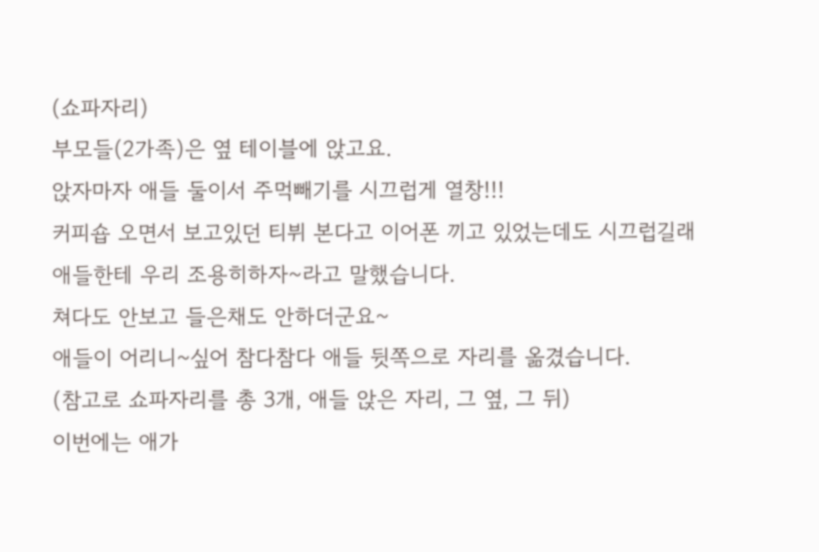(쇼파자리)
부모들(2가족)은 옆 테이블에 앉고요.
앉자마자 애들 둘이서 주먹빼기를 시끄럽게 열창!!!
커피숍 오면서 보고있던 티뷔 본다고 이어폰 끼고 있었는데도 시끄럽길래
애들한테 우리 조용히하자~라고 말했습니다.
쳐다도 안보고 들은채도 안하더군요~
애들이 어리니~싶어 참다참다 애들 뒷쪽으로 자리를 옮겼습니다.
(참고로 쇼파자리를 총 3개, 애들 앉은 자리, 그 옆, 그 뒤)
이번에는 애가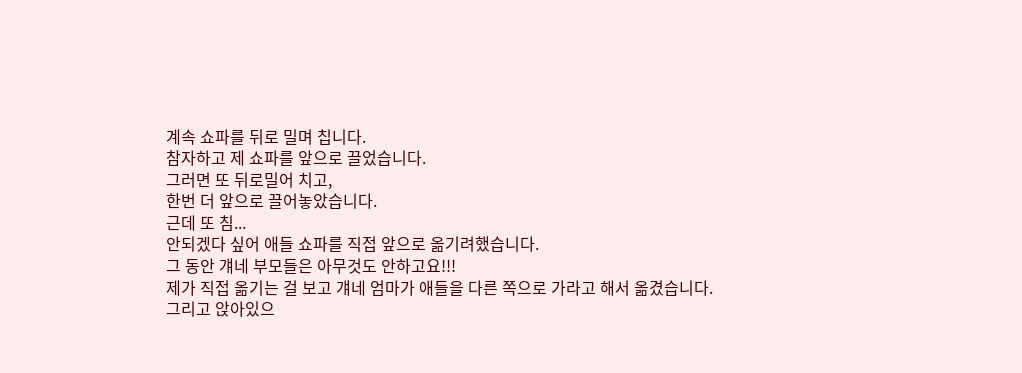계속 쇼파를 뒤로 밀며 칩니다.
참자하고 제 쇼파를 앞으로 끌었습니다.
그러면 또 뒤로밀어 치고,
한번 더 앞으로 끌어놓았습니다.
근데 또 침...
안되겠다 싶어 애들 쇼파를 직접 앞으로 옮기려했습니다.
그 동안 걔네 부모들은 아무것도 안하고요!!!
제가 직접 옮기는 걸 보고 걔네 엄마가 애들을 다른 쪽으로 가라고 해서 옮겼습니다.
그리고 앉아있으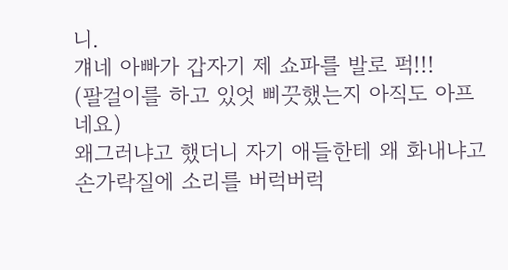니.
걔네 아빠가 갑자기 제 쇼파를 발로 퍽!!!
(팔걸이를 하고 있엇 삐끗했는지 아직도 아프네요)
왜그러냐고 했더니 자기 애들한테 왜 화내냐고
손가락질에 소리를 버럭버럭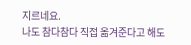지르네요.
나도 참다참다 직접 옮겨준다고 해도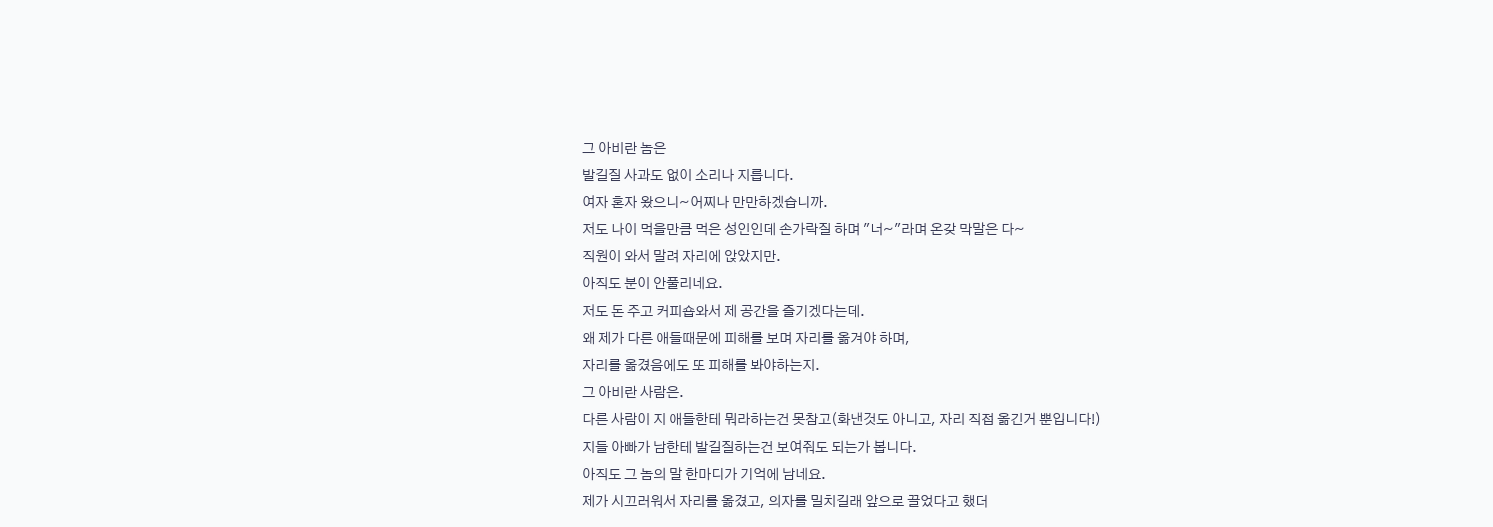그 아비란 놈은
발길질 사과도 없이 소리나 지릅니다.
여자 혼자 왔으니~어찌나 만만하겠습니까.
저도 나이 먹을만큼 먹은 성인인데 손가락질 하며 "너~"라며 온갖 막말은 다~
직원이 와서 말려 자리에 앉았지만.
아직도 분이 안풀리네요.
저도 돈 주고 커피숍와서 제 공간을 즐기겠다는데.
왜 제가 다른 애들때문에 피해를 보며 자리를 옮겨야 하며,
자리를 옮겼음에도 또 피해를 봐야하는지.
그 아비란 사람은.
다른 사람이 지 애들한테 뭐라하는건 못참고(화낸것도 아니고, 자리 직접 옮긴거 뿐입니다!)
지들 아빠가 남한테 발길질하는건 보여줘도 되는가 봅니다.
아직도 그 놈의 말 한마디가 기억에 남네요.
제가 시끄러워서 자리를 옮겼고, 의자를 밀치길래 앞으로 끌었다고 했더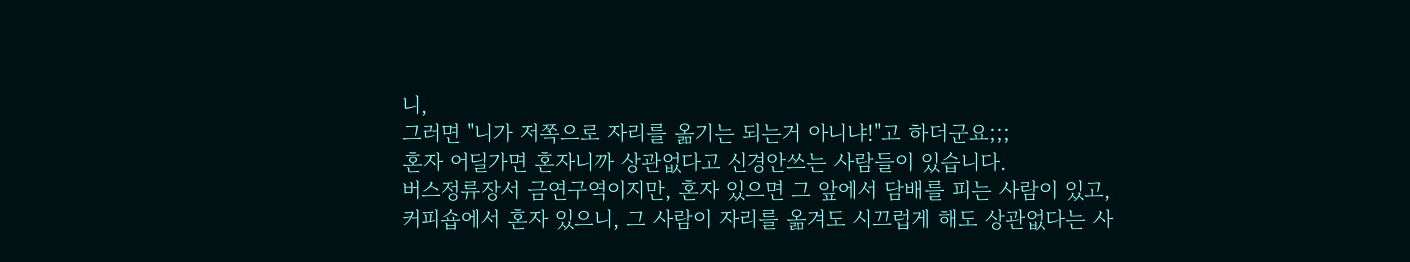니,
그러면 "니가 저쪽으로 자리를 옮기는 되는거 아니냐!"고 하더군요;;;
혼자 어딜가면 혼자니까 상관없다고 신경안쓰는 사람들이 있습니다.
버스정류장서 금연구역이지만, 혼자 있으면 그 앞에서 담배를 피는 사람이 있고,
커피숍에서 혼자 있으니, 그 사람이 자리를 옮겨도 시끄럽게 해도 상관없다는 사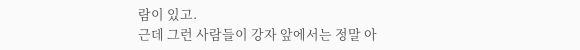람이 있고.
근데 그런 사람들이 강자 앞에서는 정말 아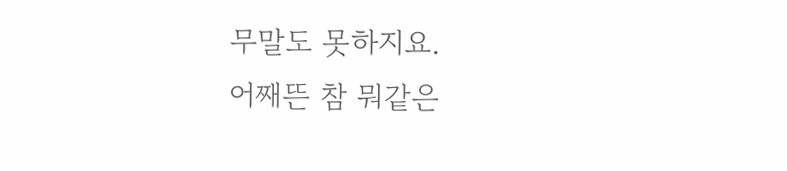무말도 못하지요.
어째뜬 참 뭐같은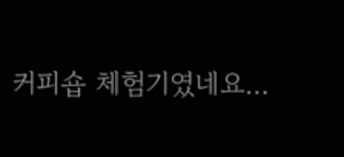커피숍 체험기였네요...